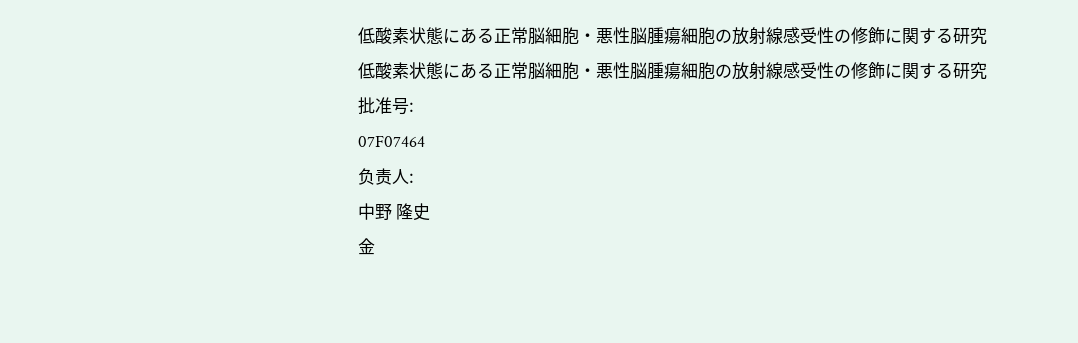低酸素状態にある正常脳細胞・悪性脳腫瘍細胞の放射線感受性の修飾に関する研究
低酸素状態にある正常脳細胞・悪性脳腫瘍細胞の放射線感受性の修飾に関する研究
批准号:
07F07464
负责人:
中野 隆史
金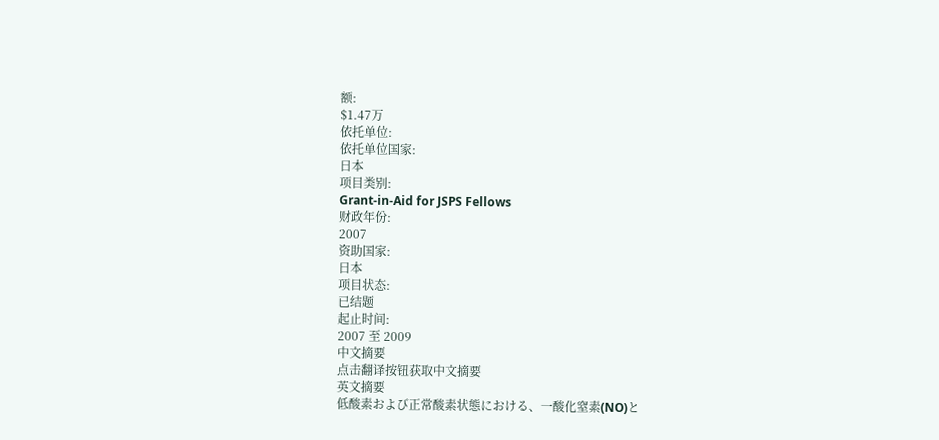额:
$1.47万
依托单位:
依托单位国家:
日本
项目类别:
Grant-in-Aid for JSPS Fellows
财政年份:
2007
资助国家:
日本
项目状态:
已结题
起止时间:
2007 至 2009
中文摘要
点击翻译按钮获取中文摘要
英文摘要
低酸素および正常酸素状態における、一酸化窒素(NO)と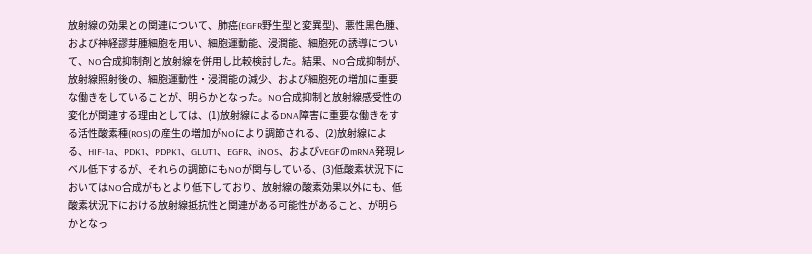放射線の効果との関連について、肺癌(EGFR野生型と変異型)、悪性黒色腫、および神経謬芽腫細胞を用い、細胞運動能、浸潤能、細胞死の誘導について、NO合成抑制剤と放射線を併用し比較検討した。結果、NO合成抑制が、放射線照射後の、細胞運動性・浸潤能の減少、および細胞死の増加に重要な働きをしていることが、明らかとなった。NO合成抑制と放射線感受性の変化が関連する理由としては、(1)放射線によるDNA障害に重要な働きをする活性酸素種(ROS)の産生の増加がNOにより調節される、(2)放射線による、HIF-1a、PDK1、PDPK1、GLUT1、EGFR、iNOS、およびVEGFのmRNA発現レベル低下するが、それらの調節にもNOが関与している、(3)低酸素状況下においてはNO合成がもとより低下しており、放射線の酸素効果以外にも、低酸素状況下における放射線抵抗性と関連がある可能性があること、が明らかとなっ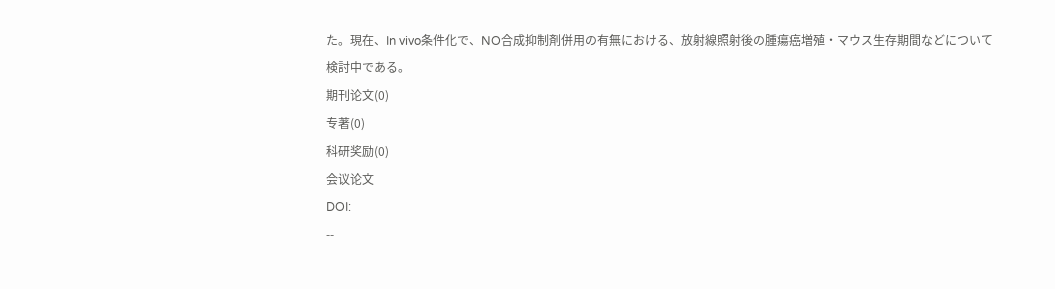た。現在、In vivo条件化で、NO合成抑制剤併用の有無における、放射線照射後の腫瘍癌増殖・マウス生存期間などについて検討中である。
期刊论文(0)
专著(0)
科研奖励(0)
会议论文
DOI:
--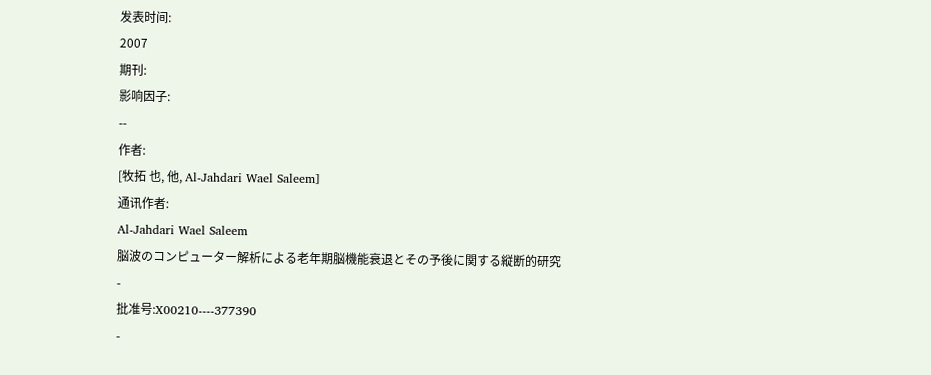发表时间:
2007
期刊:
影响因子:
--
作者:
[牧拓 也, 他, Al-Jahdari Wael Saleem]
通讯作者:
Al-Jahdari Wael Saleem
脳波のコンピューター解析による老年期脳機能衰退とその予後に関する縦断的研究
-
批准号:X00210----377390
-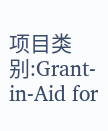项目类别:Grant-in-Aid for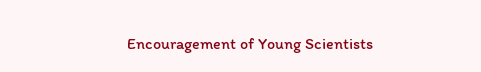Encouragement of Young Scientists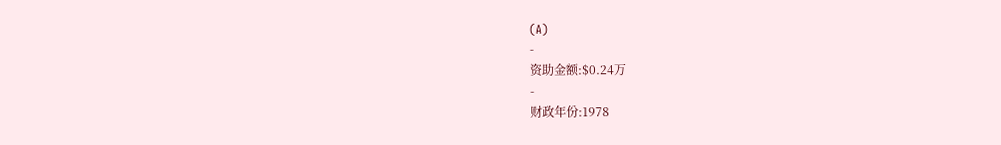(A)
-
资助金额:$0.24万
-
财政年份:1978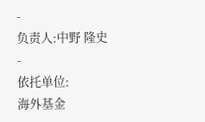-
负责人:中野 隆史
-
依托单位:
海外基金